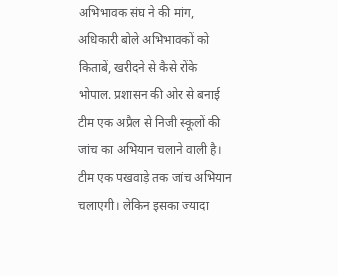अभिभावक संघ ने की मांग, अधिकारी बोले अभिभावकों को किताबें, खरीदने से कैसे रोंके
भोपाल. प्रशासन की ओर से बनाई टीम एक अप्रैल से निजी स्कूलों की जांच का अभियान चलाने वाली है। टीम एक पखवाड़े तक जांच अभियान चलाएगी। लेकिन इसका ज्यादा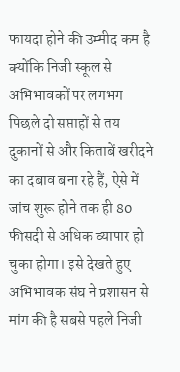फायदा होने की उम्मीद कम है क्योंकि निजी स्कूल से अभिभावकों पर लगभग पिछले दो सप्ताहों से तय दुकानों से और किताबें खरीदने का दबाव बना रहे हैं, ऐसे में जांच शुरू होने तक ही 80 फीसदी से अधिक व्यापार हो चुका होगा। इसे देखते हुए अभिभावक संघ ने प्रशासन से मांग की है सबसे पहले निजी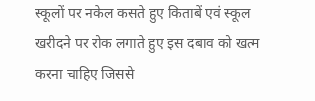स्कूलों पर नकेल कसते हुए किताबें एवं स्कूल खरीदने पर रोक लगाते हुए इस दबाव को खत्म करना चाहिए जिससे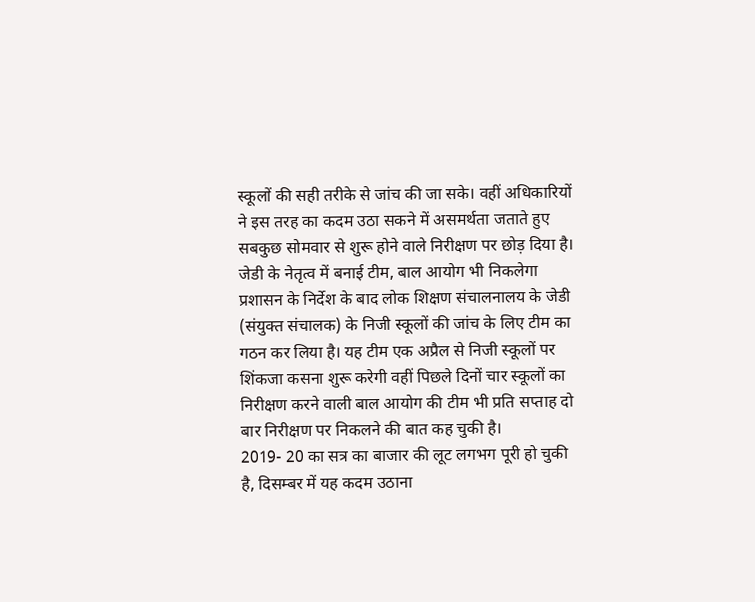स्कूलों की सही तरीके से जांच की जा सके। वहीं अधिकारियों ने इस तरह का कदम उठा सकने में असमर्थता जताते हुए सबकुछ सोमवार से शुरू होने वाले निरीक्षण पर छोड़ दिया है।
जेडी के नेतृत्व में बनाई टीम, बाल आयोग भी निकलेगा
प्रशासन के निर्देश के बाद लोक शिक्षण संचालनालय के जेडी (संयुक्त संचालक) के निजी स्कूलों की जांच के लिए टीम का गठन कर लिया है। यह टीम एक अप्रैल से निजी स्कूलों पर शिंकजा कसना शुरू करेगी वहीं पिछले दिनों चार स्कूलों का निरीक्षण करने वाली बाल आयोग की टीम भी प्रति सप्ताह दो बार निरीक्षण पर निकलने की बात कह चुकी है।
2019- 20 का सत्र का बाजार की लूट लगभग पूरी हो चुकी है, दिसम्बर में यह कदम उठाना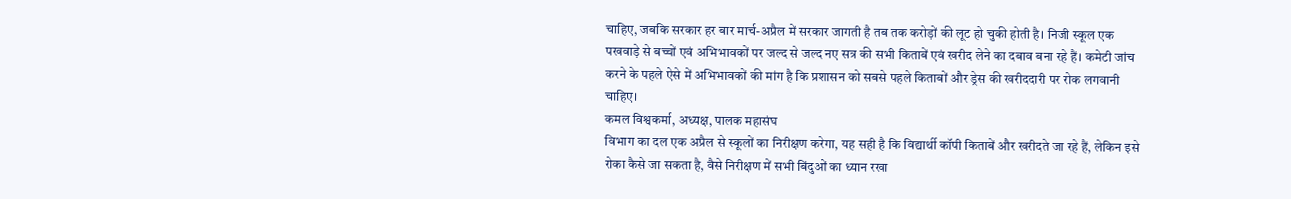चाहिए, जबकि सरकार हर बार मार्च-अप्रैल में सरकार जागती है तब तक करोड़ों की लूट हो चुकी होती है। निजी स्कूल एक पखवाड़े से बच्चों एवं अभिभावकों पर जल्द से जल्द नए सत्र की सभी किताबें एवं खरीद लेने का दबाव बना रहे हैं। कमेटी जांच करने के पहले ऐसे में अभिभावकों की मांग है कि प्रशासन को सबसे पहले किताबों और ड्रेस की खरीददारी पर रोक लगवानी चाहिए।
कमल विश्वकर्मा, अध्यक्ष, पालक महासंघ
विभाग का दल एक अप्रैल से स्कूलों का निरीक्षण करेगा, यह सही है कि विद्यार्थी कॉपी किताबें और खरीदते जा रहे हैं, लेकिन इसे रोका कैसे जा सकता है, वैसे निरीक्षण में सभी बिंदुओं का ध्यान रखा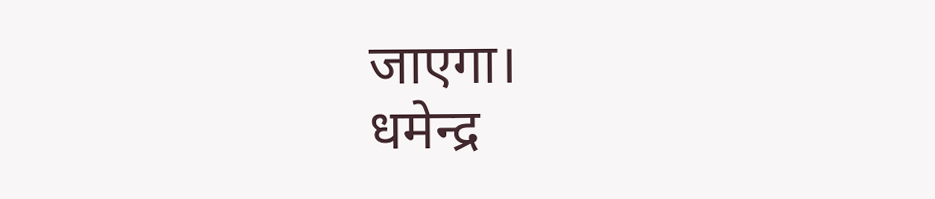जाएगा।
धमेन्द्र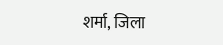शर्मा, जिला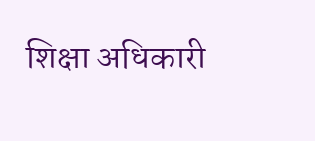शिक्षा अधिकारी